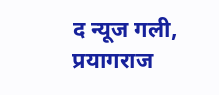द न्यूज गली, प्रयागराज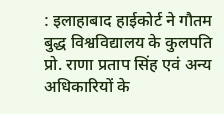: इलाहाबाद हाईकोर्ट ने गौतम बुद्ध विश्वविद्यालय के कुलपति प्रो. राणा प्रताप सिंह एवं अन्य अधिकारियों के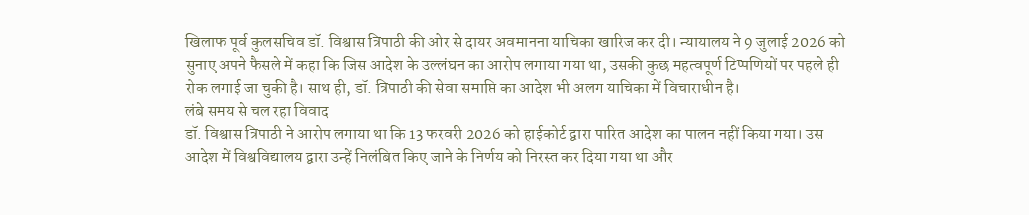खिलाफ पूर्व कुलसचिव डॉ. विश्वास त्रिपाठी की ओर से दायर अवमानना याचिका खारिज कर दी। न्यायालय ने 9 जुलाई 2026 को सुनाए अपने फैसले में कहा कि जिस आदेश के उल्लंघन का आरोप लगाया गया था, उसकी कुछ महत्वपूर्ण टिप्पणियों पर पहले ही रोक लगाई जा चुकी है। साथ ही, डॉ. त्रिपाठी की सेवा समाप्ति का आदेश भी अलग याचिका में विचाराधीन है।
लंबे समय से चल रहा विवाद
डॉ. विश्वास त्रिपाठी ने आरोप लगाया था कि 13 फरवरी 2026 को हाईकोर्ट द्वारा पारित आदेश का पालन नहीं किया गया। उस आदेश में विश्वविद्यालय द्वारा उन्हें निलंबित किए जाने के निर्णय को निरस्त कर दिया गया था और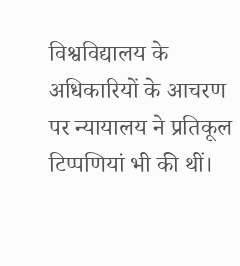विश्वविद्यालय के अधिकारियों के आचरण पर न्यायालय ने प्रतिकूल टिप्पणियां भी की थीं।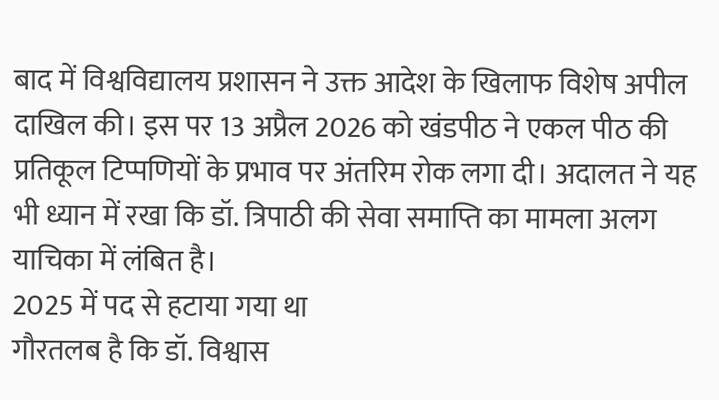बाद में विश्वविद्यालय प्रशासन ने उक्त आदेश के खिलाफ विशेष अपील दाखिल की। इस पर 13 अप्रैल 2026 को खंडपीठ ने एकल पीठ की प्रतिकूल टिप्पणियों के प्रभाव पर अंतरिम रोक लगा दी। अदालत ने यह भी ध्यान में रखा कि डॉ. त्रिपाठी की सेवा समाप्ति का मामला अलग याचिका में लंबित है।
2025 में पद से हटाया गया था
गौरतलब है कि डॉ. विश्वास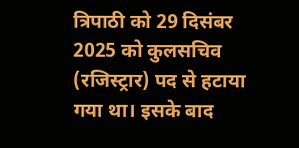त्रिपाठी को 29 दिसंबर 2025 को कुलसचिव (रजिस्ट्रार) पद से हटाया गया था। इसके बाद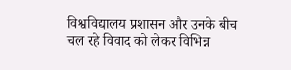विश्वविद्यालय प्रशासन और उनके बीच चल रहे विवाद को लेकर विभिन्न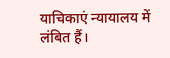याचिकाएं न्यायालय में लंबित हैं।